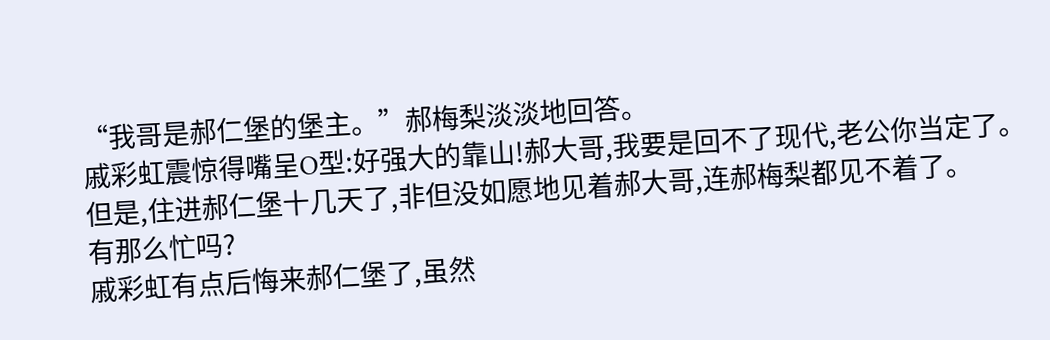“我哥是郝仁堡的堡主。”郝梅梨淡淡地回答。
戚彩虹震惊得嘴呈O型:好强大的靠山!郝大哥,我要是回不了现代,老公你当定了。
但是,住进郝仁堡十几天了,非但没如愿地见着郝大哥,连郝梅梨都见不着了。
有那么忙吗?
戚彩虹有点后悔来郝仁堡了,虽然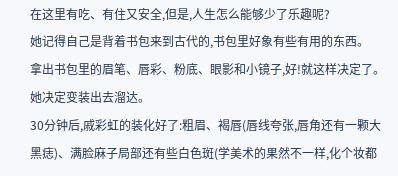在这里有吃、有住又安全,但是,人生怎么能够少了乐趣呢?
她记得自己是背着书包来到古代的,书包里好象有些有用的东西。
拿出书包里的眉笔、唇彩、粉底、眼影和小镜子,好!就这样决定了。她决定变装出去溜达。
30分钟后,戚彩虹的装化好了:粗眉、褐唇(唇线夸张,唇角还有一颗大黑痣)、满脸麻子局部还有些白色斑(学美术的果然不一样,化个妆都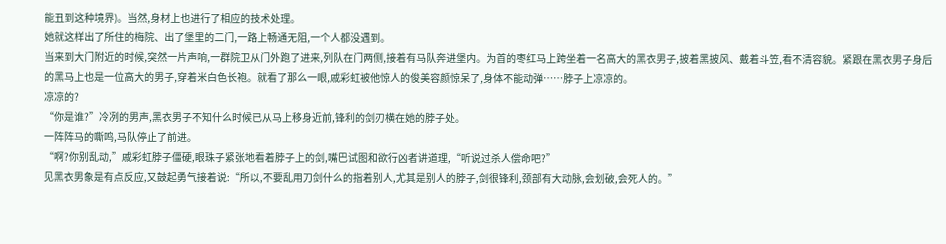能丑到这种境界)。当然,身材上也进行了相应的技术处理。
她就这样出了所住的梅院、出了堡里的二门,一路上畅通无阻,一个人都没遇到。
当来到大门附近的时候,突然一片声响,一群院卫从门外跑了进来,列队在门两侧,接着有马队奔进堡内。为首的枣红马上跨坐着一名高大的黑衣男子,披着黑披风、戴着斗笠,看不清容貌。紧跟在黑衣男子身后的黑马上也是一位高大的男子,穿着米白色长袍。就看了那么一眼,戚彩虹被他惊人的俊美容颜惊呆了,身体不能动弹……脖子上凉凉的。
凉凉的?
“你是谁?”冷冽的男声,黑衣男子不知什么时候已从马上移身近前,锋利的剑刃横在她的脖子处。
一阵阵马的嘶鸣,马队停止了前进。
“啊?你别乱动,”戚彩虹脖子僵硬,眼珠子紧张地看着脖子上的剑,嘴巴试图和欲行凶者讲道理,“听说过杀人偿命吧?”
见黑衣男象是有点反应,又鼓起勇气接着说:“所以,不要乱用刀剑什么的指着别人,尤其是别人的脖子,剑很锋利,颈部有大动脉,会划破,会死人的。”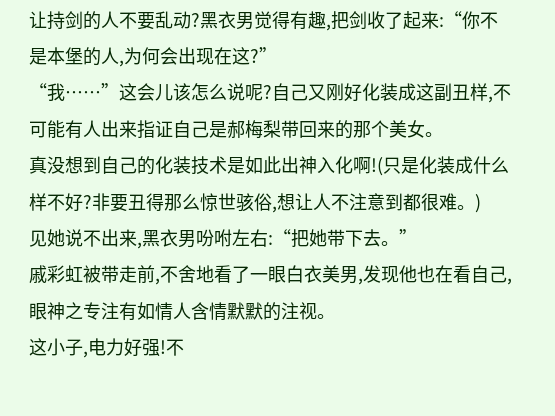让持剑的人不要乱动?黑衣男觉得有趣,把剑收了起来:“你不是本堡的人,为何会出现在这?”
“我……”这会儿该怎么说呢?自己又刚好化装成这副丑样,不可能有人出来指证自己是郝梅梨带回来的那个美女。
真没想到自己的化装技术是如此出神入化啊!(只是化装成什么样不好?非要丑得那么惊世骇俗,想让人不注意到都很难。)
见她说不出来,黑衣男吩咐左右:“把她带下去。”
戚彩虹被带走前,不舍地看了一眼白衣美男,发现他也在看自己,眼神之专注有如情人含情默默的注视。
这小子,电力好强!不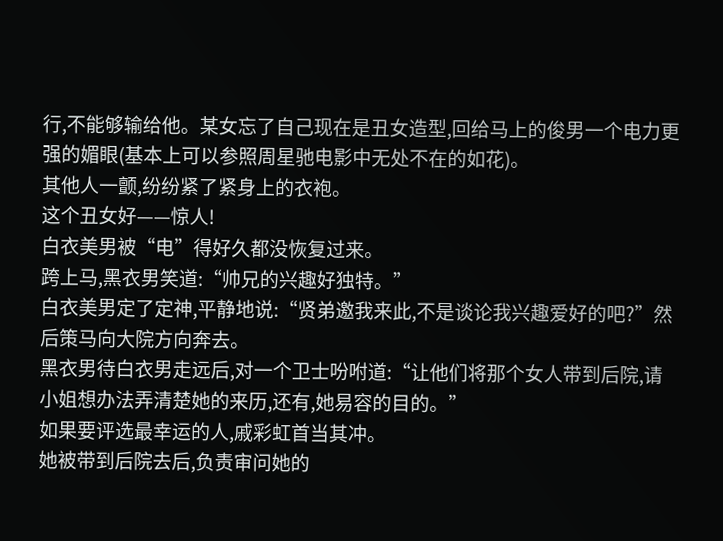行,不能够输给他。某女忘了自己现在是丑女造型,回给马上的俊男一个电力更强的媚眼(基本上可以参照周星驰电影中无处不在的如花)。
其他人一颤,纷纷紧了紧身上的衣袍。
这个丑女好——惊人!
白衣美男被“电”得好久都没恢复过来。
跨上马,黑衣男笑道:“帅兄的兴趣好独特。”
白衣美男定了定神,平静地说:“贤弟邀我来此,不是谈论我兴趣爱好的吧?”然后策马向大院方向奔去。
黑衣男待白衣男走远后,对一个卫士吩咐道:“让他们将那个女人带到后院,请小姐想办法弄清楚她的来历,还有,她易容的目的。”
如果要评选最幸运的人,戚彩虹首当其冲。
她被带到后院去后,负责审问她的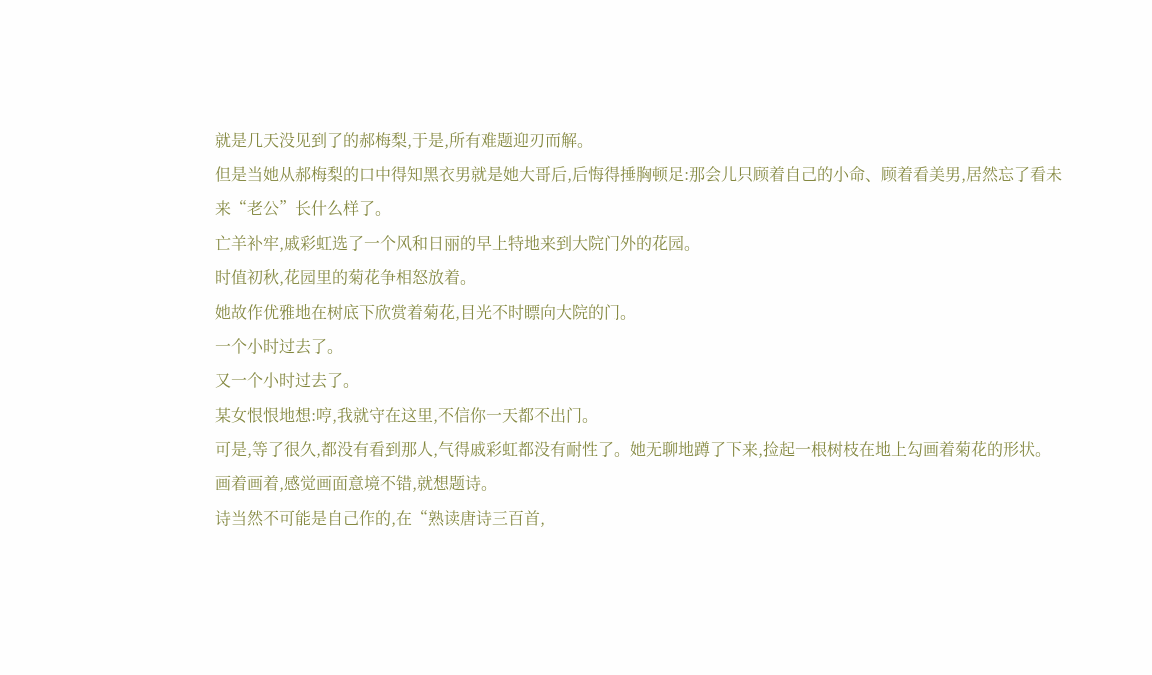就是几天没见到了的郝梅梨,于是,所有难题迎刃而解。
但是当她从郝梅梨的口中得知黑衣男就是她大哥后,后悔得捶胸顿足:那会儿只顾着自己的小命、顾着看美男,居然忘了看未来“老公”长什么样了。
亡羊补牢,戚彩虹选了一个风和日丽的早上特地来到大院门外的花园。
时值初秋,花园里的菊花争相怒放着。
她故作优雅地在树底下欣赏着菊花,目光不时瞟向大院的门。
一个小时过去了。
又一个小时过去了。
某女恨恨地想:哼,我就守在这里,不信你一天都不出门。
可是,等了很久,都没有看到那人,气得戚彩虹都没有耐性了。她无聊地蹲了下来,捡起一根树枝在地上勾画着菊花的形状。
画着画着,感觉画面意境不错,就想题诗。
诗当然不可能是自己作的,在“熟读唐诗三百首,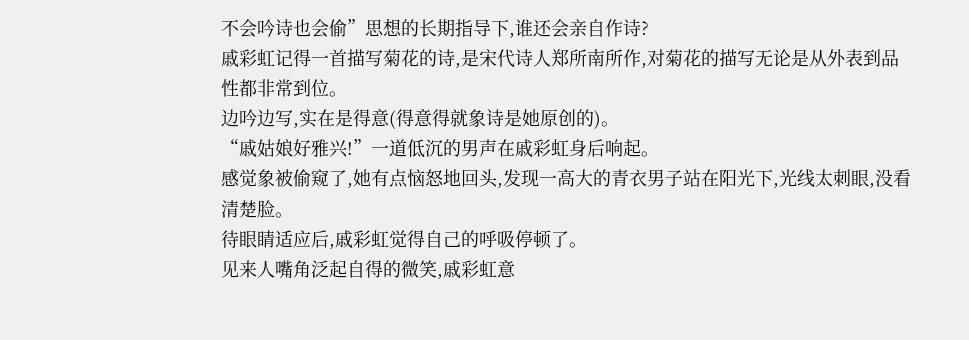不会吟诗也会偷”思想的长期指导下,谁还会亲自作诗?
戚彩虹记得一首描写菊花的诗,是宋代诗人郑所南所作,对菊花的描写无论是从外表到品性都非常到位。
边吟边写,实在是得意(得意得就象诗是她原创的)。
“戚姑娘好雅兴!”一道低沉的男声在戚彩虹身后响起。
感觉象被偷窥了,她有点恼怒地回头,发现一高大的青衣男子站在阳光下,光线太刺眼,没看清楚脸。
待眼睛适应后,戚彩虹觉得自己的呼吸停顿了。
见来人嘴角泛起自得的微笑,戚彩虹意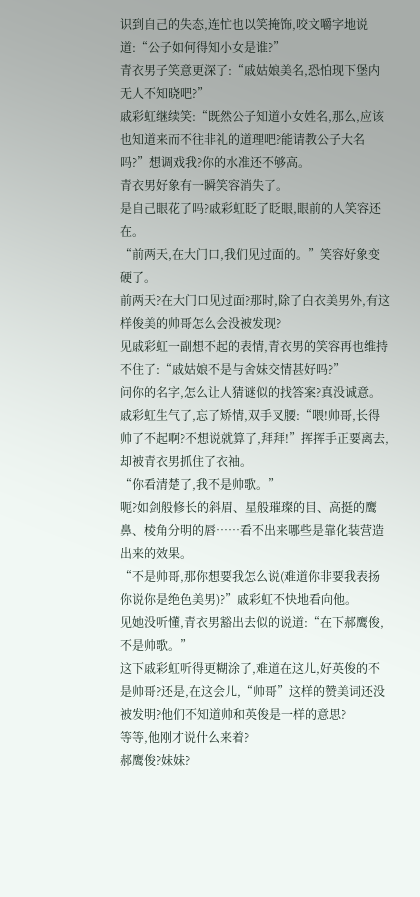识到自己的失态,连忙也以笑掩饰,咬文嚼字地说道:“公子如何得知小女是谁?”
青衣男子笑意更深了:“戚姑娘美名,恐怕现下堡内无人不知晓吧?”
戚彩虹继续笑:“既然公子知道小女姓名,那么,应该也知道来而不往非礼的道理吧?能请教公子大名吗?”想调戏我?你的水准还不够高。
青衣男好象有一瞬笑容消失了。
是自己眼花了吗?戚彩虹眨了眨眼,眼前的人笑容还在。
“前两天,在大门口,我们见过面的。”笑容好象变硬了。
前两天?在大门口见过面?那时,除了白衣美男外,有这样俊美的帅哥怎么会没被发现?
见戚彩虹一副想不起的表情,青衣男的笑容再也维持不住了:“戚姑娘不是与舍妹交情甚好吗?”
问你的名字,怎么让人猜谜似的找答案?真没诚意。
戚彩虹生气了,忘了矫情,双手叉腰:“喂!帅哥,长得帅了不起啊?不想说就算了,拜拜!”挥挥手正要离去,却被青衣男抓住了衣袖。
“你看清楚了,我不是帅歌。”
呃?如剑般修长的斜眉、星般璀璨的目、高挺的鹰鼻、棱角分明的唇……看不出来哪些是靠化装营造出来的效果。
“不是帅哥,那你想要我怎么说(难道你非要我表扬你说你是绝色美男)?”戚彩虹不快地看向他。
见她没听懂,青衣男豁出去似的说道:“在下郝鹰俊,不是帅歌。”
这下戚彩虹听得更糊涂了,难道在这儿,好英俊的不是帅哥?还是,在这会儿,“帅哥”这样的赞美词还没被发明?他们不知道帅和英俊是一样的意思?
等等,他刚才说什么来着?
郝鹰俊?妹妹?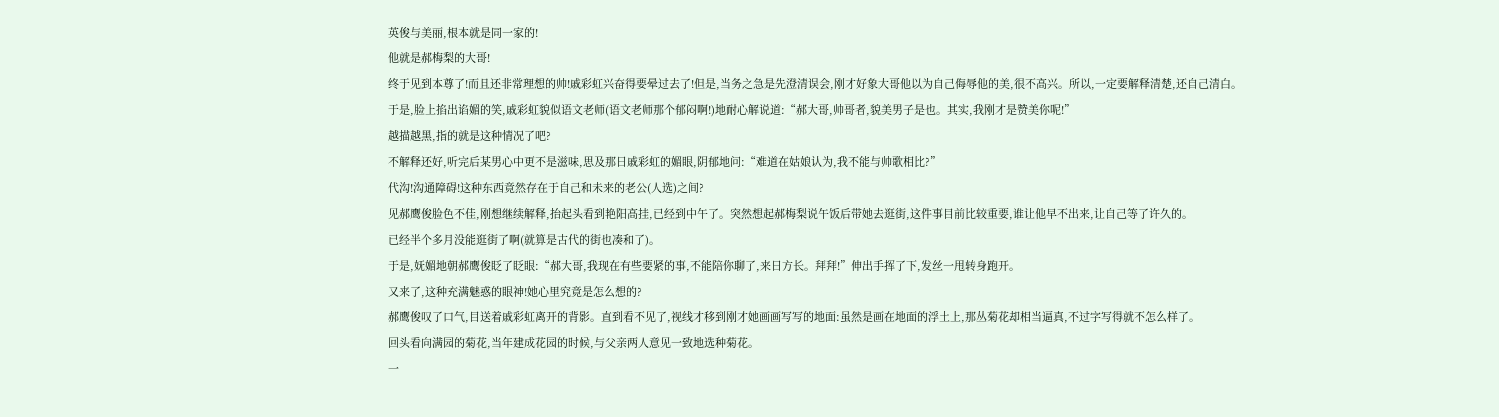英俊与美丽,根本就是同一家的!
他就是郝梅梨的大哥!
终于见到本尊了!而且还非常理想的帅!戚彩虹兴奋得要晕过去了!但是,当务之急是先澄清误会,刚才好象大哥他以为自己侮辱他的美,很不高兴。所以,一定要解释清楚,还自己清白。
于是,脸上掐出谄媚的笑,戚彩虹貌似语文老师(语文老师那个郁闷啊!)地耐心解说道:“郝大哥,帅哥者,貌美男子是也。其实,我刚才是赞美你呢!”
越描越黑,指的就是这种情况了吧?
不解释还好,听完后某男心中更不是滋味,思及那日戚彩虹的媚眼,阴郁地问:“难道在姑娘认为,我不能与帅歌相比?”
代沟!沟通障碍!这种东西竟然存在于自己和未来的老公(人选)之间?
见郝鹰俊脸色不佳,刚想继续解释,抬起头看到艳阳高挂,已经到中午了。突然想起郝梅梨说午饭后带她去逛街,这件事目前比较重要,谁让他早不出来,让自己等了许久的。
已经半个多月没能逛街了啊(就算是古代的街也凑和了)。
于是,妩媚地朝郝鹰俊眨了眨眼:“郝大哥,我现在有些要紧的事,不能陪你聊了,来日方长。拜拜!”伸出手挥了下,发丝一甩转身跑开。
又来了,这种充满魅惑的眼神!她心里究竟是怎么想的?
郝鹰俊叹了口气,目送着戚彩虹离开的背影。直到看不见了,视线才移到刚才她画画写写的地面:虽然是画在地面的浮土上,那丛菊花却相当逼真,不过字写得就不怎么样了。
回头看向满园的菊花,当年建成花园的时候,与父亲两人意见一致地选种菊花。
一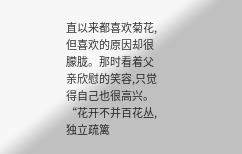直以来都喜欢菊花,但喜欢的原因却很朦胧。那时看着父亲欣慰的笑容,只觉得自己也很高兴。
“花开不并百花丛,独立疏篱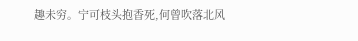趣未穷。宁可枝头抱香死,何曾吹落北风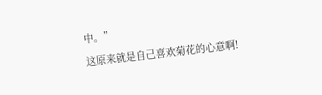中。”
这原来就是自己喜欢菊花的心意啊!